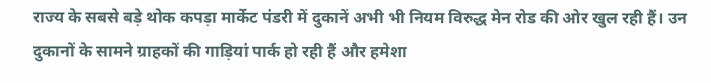राज्य के सबसे बड़े थोक कपड़ा मार्केट पंडरी में दुकानें अभी भी नियम विरुद्ध मेन रोड की ओर खुल रही हैं। उन दुकानों के सामने ग्राहकों की गाड़ियां पार्क हो रही हैं और हमेशा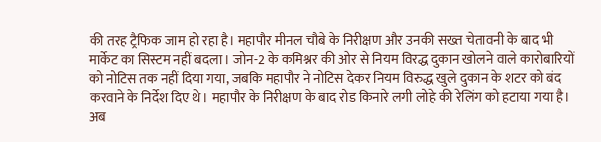की तरह ट्रैफिक जाम हो रहा है। महापौर मीनल चौबे के निरीक्षण और उनकी सख्त चेतावनी के बाद भी मार्केट का सिस्टम नहीं बदला। जोन-2 के कमिश्नर की ओर से नियम विरद्ध दुकान खोलने वाले कारोबारियों को नोटिस तक नहीं दिया गया, जबकि महापौर ने नोटिस देकर नियम विरुद्ध खुले दुकान के शटर को बंद करवाने के निर्देश दिए थे। महापौर के निरीक्षण के बाद रोड किनारे लगी लोहे की रेलिंग को हटाया गया है। अब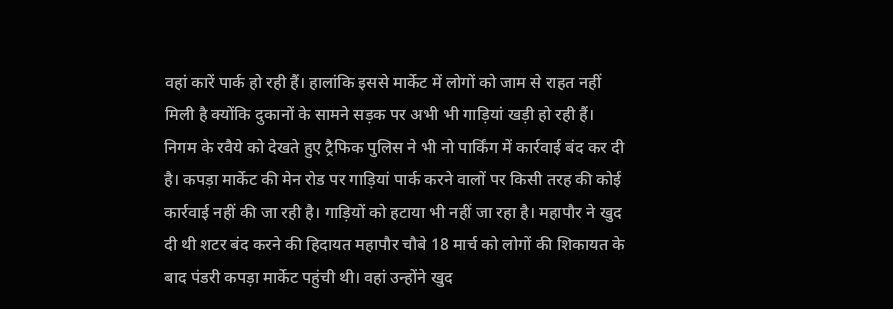वहां कारें पार्क हो रही हैं। हालांकि इससे मार्केट में लोगों को जाम से राहत नहीं मिली है क्योंकि दुकानों के सामने सड़क पर अभी भी गाड़ियां खड़ी हो रही हैं। निगम के रवैये को देखते हुए ट्रैफिक पुलिस ने भी नो पार्किंग में कार्रवाई बंद कर दी है। कपड़ा मार्केट की मेन रोड पर गाड़ियां पार्क करने वालों पर किसी तरह की कोई कार्रवाई नहीं की जा रही है। गाड़ियों को हटाया भी नहीं जा रहा है। महापौर ने खुद दी थी शटर बंद करने की हिदायत महापौर चौबे 18 मार्च को लोगों की शिकायत के बाद पंडरी कपड़ा मार्केट पहुंची थी। वहां उन्होंने खुद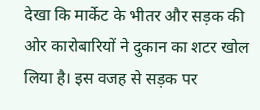देखा कि मार्केट के भीतर और सड़क की ओर कारोबारियों ने दुकान का शटर खोल लिया है। इस वजह से सड़क पर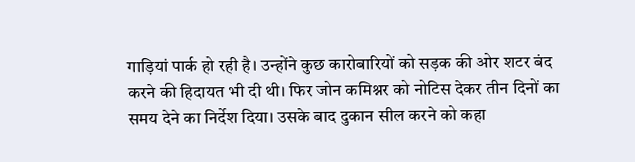गाड़ियां पार्क हो रही है। उन्होंने कुछ कारोबारियों को सड़क की ओर शटर बंद करने की हिदायत भी दी थी। फिर जोन कमिश्नर को नोटिस देकर तीन दिनों का समय देने का निर्देश दिया। उसके बाद दुकान सील करने को कहा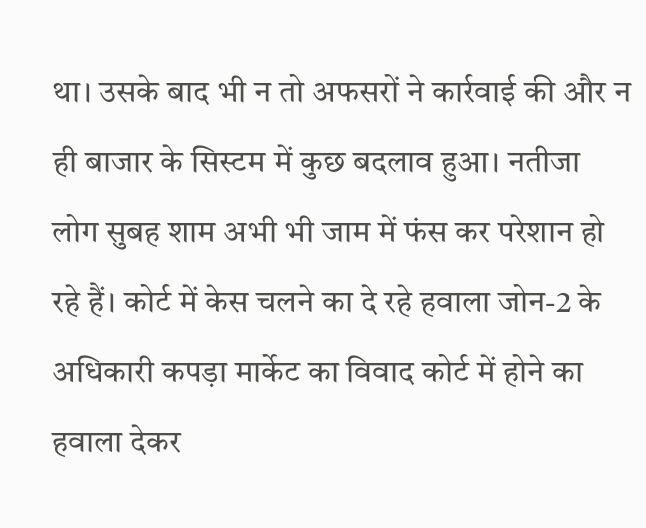था। उसके बाद भी न तो अफसरों ने कार्रवाई की और न ही बाजार के सिस्टम में कुछ बदलाव हुआ। नतीजा लोग सुबह शाम अभी भी जाम में फंस कर परेशान हो रहे हैं। कोर्ट में केस चलने का दे रहे हवाला जोन-2 के अधिकारी कपड़ा मार्केट का विवाद कोर्ट में होने का हवाला देकर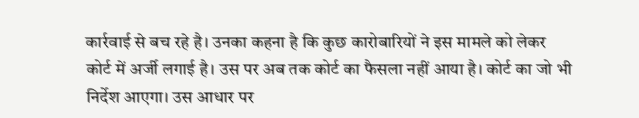कार्रवाई से बच रहे है। उनका कहना है कि कुछ कारोबारियों ने इस मामले को लेकर कोर्ट में अर्जी लगाई है। उस पर अब तक कोर्ट का फैसला नहीं आया है। कोर्ट का जो भी निर्देश आएगा। उस आधार पर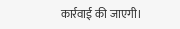कार्रवाई की जाएगी।